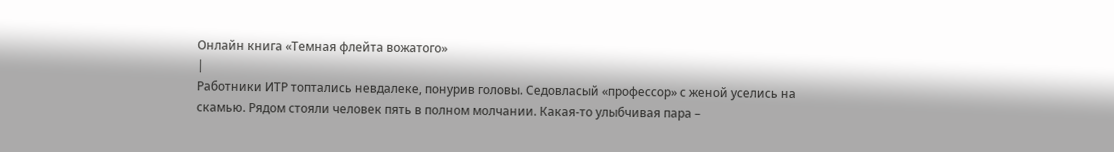Онлайн книга «Темная флейта вожатого»
|
Работники ИТР топтались невдалеке, понурив головы. Седовласый «профессор» с женой уселись на скамью. Рядом стояли человек пять в полном молчании. Какая-то улыбчивая пара –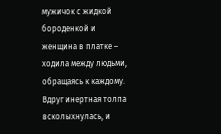мужичок с жидкой бороденкой и женщина в платке – ходила между людьми, обращаясь к каждому. Вдруг инертная толпа всколыхнулась, и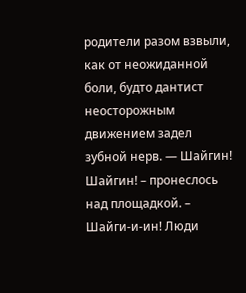родители разом взвыли, как от неожиданной боли, будто дантист неосторожным движением задел зубной нерв. — Шайгин! Шайгин! – пронеслось над площадкой. – Шайги-и-ин! Люди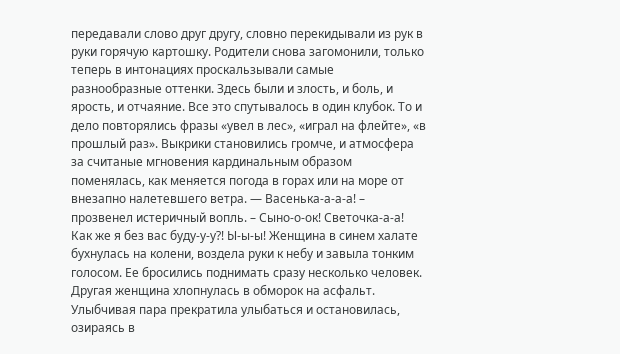передавали слово друг другу, словно перекидывали из рук в руки горячую картошку. Родители снова загомонили, только теперь в интонациях проскальзывали самые разнообразные оттенки. Здесь были и злость, и боль, и ярость, и отчаяние. Все это спутывалось в один клубок. То и дело повторялись фразы «увел в лес», «играл на флейте», «в прошлый раз». Выкрики становились громче, и атмосфера за считаные мгновения кардинальным образом поменялась, как меняется погода в горах или на море от внезапно налетевшего ветра. — Васенька-а-а-а! – прозвенел истеричный вопль. – Сыно-о-ок! Светочка-а-а! Как же я без вас буду-у-у?! Ы-ы-ы! Женщина в синем халате бухнулась на колени, воздела руки к небу и завыла тонким голосом. Ее бросились поднимать сразу несколько человек. Другая женщина хлопнулась в обморок на асфальт. Улыбчивая пара прекратила улыбаться и остановилась, озираясь в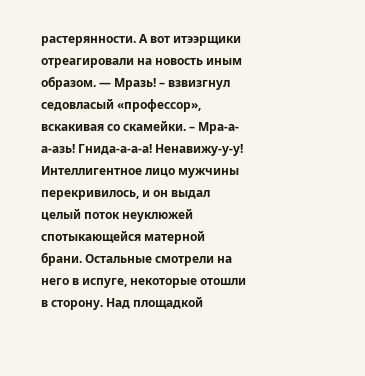растерянности. А вот итээрщики отреагировали на новость иным образом. — Мразь! – взвизгнул седовласый «профессор», вскакивая со скамейки. – Мра-а-а-азь! Гнида-а-а-а! Ненавижу-у-у! Интеллигентное лицо мужчины перекривилось, и он выдал целый поток неуклюжей спотыкающейся матерной брани. Остальные смотрели на него в испуге, некоторые отошли в сторону. Над площадкой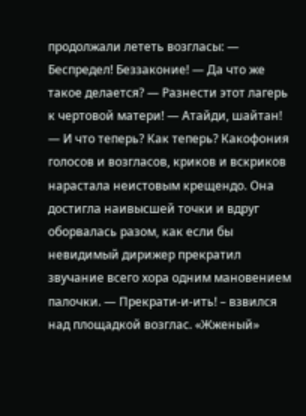продолжали лететь возгласы: — Беспредел! Беззаконие! — Да что же такое делается? — Разнести этот лагерь к чертовой матери! — Атайди, шайтан! — И что теперь? Как теперь? Какофония голосов и возгласов, криков и вскриков нарастала неистовым крещендо. Она достигла наивысшей точки и вдруг оборвалась разом, как если бы невидимый дирижер прекратил звучание всего хора одним мановением палочки. — Прекрати-и-ить! – взвился над площадкой возглас. «Жженый»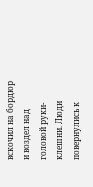вскочил на бордюр и воздел над головой руки-клешни. Люди повернулись к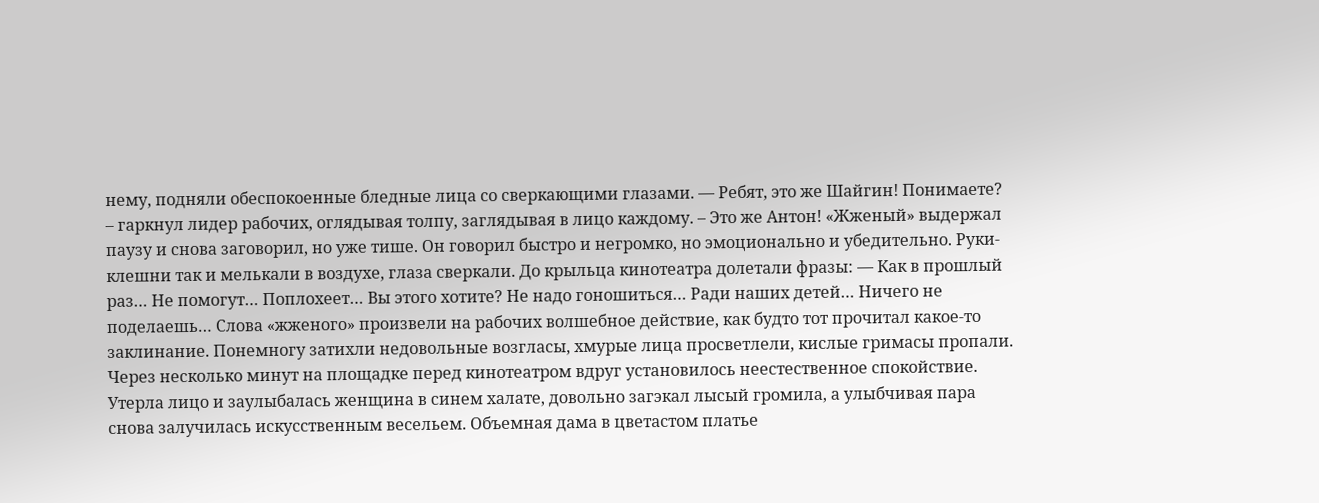нему, подняли обеспокоенные бледные лица со сверкающими глазами. — Ребят, это же Шайгин! Понимаете? – гаркнул лидер рабочих, оглядывая толпу, заглядывая в лицо каждому. – Это же Антон! «Жженый» выдержал паузу и снова заговорил, но уже тише. Он говорил быстро и негромко, но эмоционально и убедительно. Руки-клешни так и мелькали в воздухе, глаза сверкали. До крыльца кинотеатра долетали фразы: — Как в прошлый раз… Не помогут… Поплохеет… Вы этого хотите? Не надо гоношиться… Ради наших детей… Ничего не поделаешь… Слова «жженого» произвели на рабочих волшебное действие, как будто тот прочитал какое-то заклинание. Понемногу затихли недовольные возгласы, хмурые лица просветлели, кислые гримасы пропали. Через несколько минут на площадке перед кинотеатром вдруг установилось неестественное спокойствие. Утерла лицо и заулыбалась женщина в синем халате, довольно загэкал лысый громила, а улыбчивая пара снова залучилась искусственным весельем. Объемная дама в цветастом платье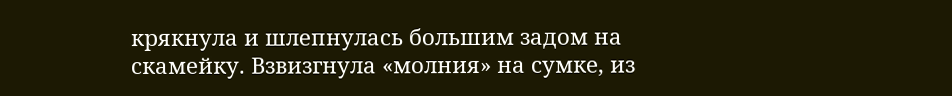крякнула и шлепнулась большим задом на скамейку. Взвизгнула «молния» на сумке, из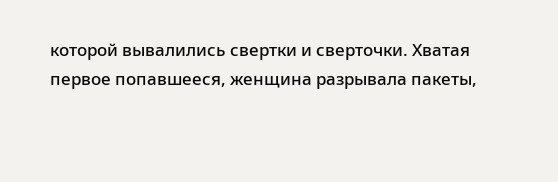которой вывалились свертки и сверточки. Хватая первое попавшееся, женщина разрывала пакеты,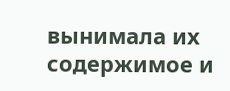вынимала их содержимое и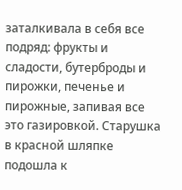заталкивала в себя все подряд: фрукты и сладости, бутерброды и пирожки, печенье и пирожные, запивая все это газировкой. Старушка в красной шляпке подошла к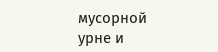мусорной урне и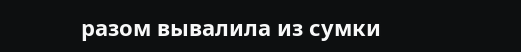разом вывалила из сумки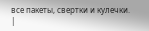все пакеты, свертки и кулечки. |